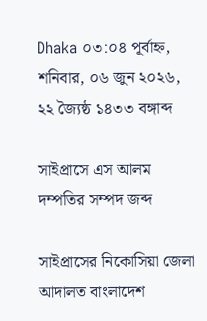Dhaka ০৩:০৪ পূর্বাহ্ন, শনিবার, ০৬ জুন ২০২৬, ২২ জ্যৈষ্ঠ ১৪৩৩ বঙ্গাব্দ

সাইপ্রাসে এস আলম দম্পতির সম্পদ জব্দ

সাইপ্রাসের নিকোসিয়া জেলা আদালত বাংলাদেশ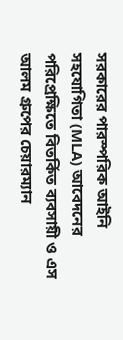সরকারের পারস্পরিক আইনি সহযোগিতা (MLA) আবেদনের পরিপ্রেক্ষিতে বিতর্কিত ব্যবসায়ী ও এস আলম গ্রুপের চেয়ারম্যান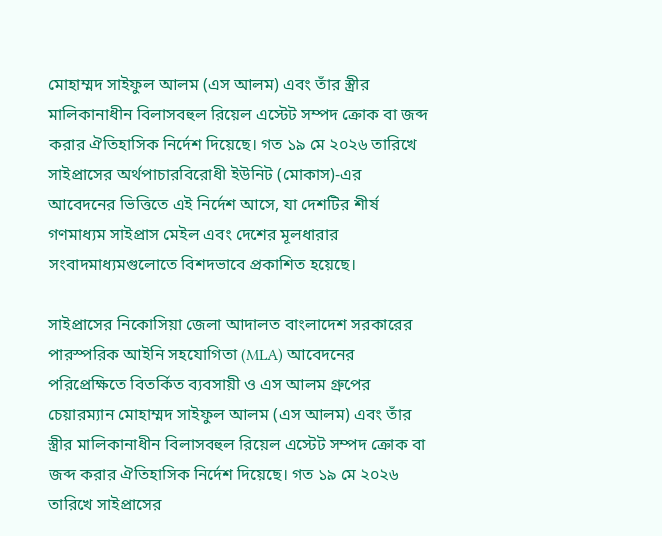মোহাম্মদ সাইফুল আলম (এস আলম) এবং তাঁর স্ত্রীর মালিকানাধীন বিলাসবহুল রিয়েল এস্টেট সম্পদ ক্রোক বা জব্দ করার ঐতিহাসিক নির্দেশ দিয়েছে। গত ১৯ মে ২০২৬ তারিখে সাইপ্রাসের অর্থপাচারবিরোধী ইউনিট (মোকাস)-এর আবেদনের ভিত্তিতে এই নির্দেশ আসে, যা দেশটির শীর্ষ গণমাধ্যম সাইপ্রাস মেইল এবং দেশের মূলধারার সংবাদমাধ্যমগুলোতে বিশদভাবে প্রকাশিত হয়েছে।

সাইপ্রাসের নিকোসিয়া জেলা আদালত বাংলাদেশ সরকারের পারস্পরিক আইনি সহযোগিতা (MLA) আবেদনের পরিপ্রেক্ষিতে বিতর্কিত ব্যবসায়ী ও এস আলম গ্রুপের চেয়ারম্যান মোহাম্মদ সাইফুল আলম (এস আলম) এবং তাঁর স্ত্রীর মালিকানাধীন বিলাসবহুল রিয়েল এস্টেট সম্পদ ক্রোক বা জব্দ করার ঐতিহাসিক নির্দেশ দিয়েছে। গত ১৯ মে ২০২৬ তারিখে সাইপ্রাসের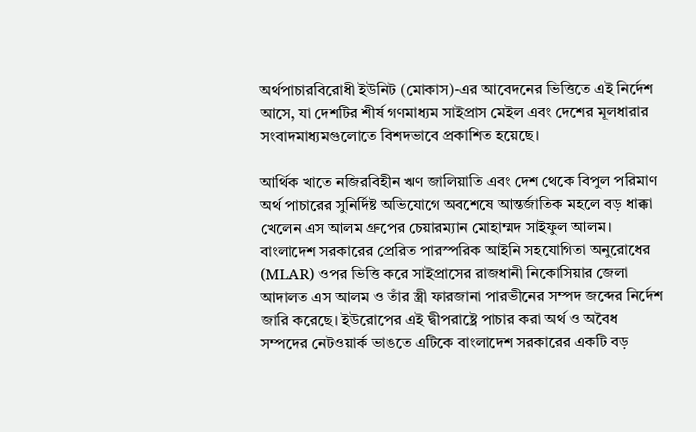অর্থপাচারবিরোধী ইউনিট (মোকাস)-এর আবেদনের ভিত্তিতে এই নির্দেশ আসে, যা দেশটির শীর্ষ গণমাধ্যম সাইপ্রাস মেইল এবং দেশের মূলধারার সংবাদমাধ্যমগুলোতে বিশদভাবে প্রকাশিত হয়েছে।

আর্থিক খাতে নজিরবিহীন ঋণ জালিয়াতি এবং দেশ থেকে বিপুল পরিমাণ অর্থ পাচারের সুনির্দিষ্ট অভিযোগে অবশেষে আন্তর্জাতিক মহলে বড় ধাক্কা খেলেন এস আলম গ্রুপের চেয়ারম্যান মোহাম্মদ সাইফুল আলম। বাংলাদেশ সরকারের প্রেরিত পারস্পরিক আইনি সহযোগিতা অনুরোধের (MLAR) ওপর ভিত্তি করে সাইপ্রাসের রাজধানী নিকোসিয়ার জেলা আদালত এস আলম ও তাঁর স্ত্রী ফারজানা পারভীনের সম্পদ জব্দের নির্দেশ জারি করেছে। ইউরোপের এই দ্বীপরাষ্ট্রে পাচার করা অর্থ ও অবৈধ সম্পদের নেটওয়ার্ক ভাঙতে এটিকে বাংলাদেশ সরকারের একটি বড়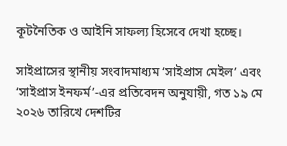কূটনৈতিক ও আইনি সাফল্য হিসেবে দেখা হচ্ছে।

সাইপ্রাসের স্থানীয় সংবাদমাধ্যম ‘সাইপ্রাস মেইল’ এবং ‘সাইপ্রাস ইনফর্ম’-এর প্রতিবেদন অনুযায়ী, গত ১৯ মে ২০২৬ তারিখে দেশটির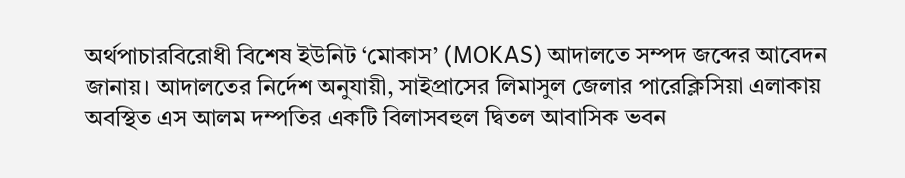অর্থপাচারবিরোধী বিশেষ ইউনিট ‘মোকাস’ (MOKAS) আদালতে সম্পদ জব্দের আবেদন জানায়। আদালতের নির্দেশ অনুযায়ী, সাইপ্রাসের লিমাসুল জেলার পারেক্লিসিয়া এলাকায় অবস্থিত এস আলম দম্পতির একটি বিলাসবহুল দ্বিতল আবাসিক ভবন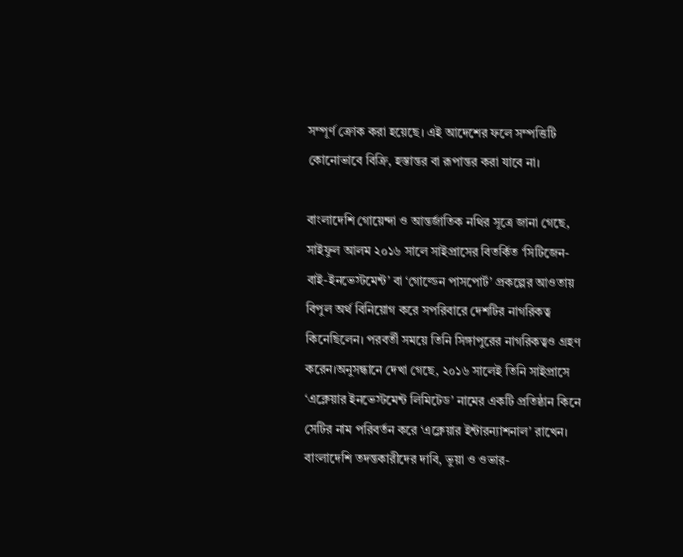সম্পূর্ণ ক্রোক করা হয়েছে। এই আদেশের ফলে সম্পত্তিটি কোনোভাবে বিক্রি, হস্তান্তর বা রূপান্তর করা যাবে না।

বাংলাদেশি গোয়েন্দা ও আন্তর্জাতিক নথির সূত্রে জানা গেছে, সাইফুল আলম ২০১৬ সালে সাইপ্রাসের বিতর্কিত ‘সিটিজেন-বাই-ইনভেস্টমেন্ট’ বা ‘গোল্ডেন পাসপোর্ট’ প্রকল্পের আওতায় বিপুল অর্থ বিনিয়োগ করে সপরিবারে দেশটির নাগরিকত্ব কিনেছিলেন। পরবর্তী সময়ে তিনি সিঙ্গাপুরের নাগরিকত্বও গ্রহণ করেন।অনুসন্ধানে দেখা গেছে, ২০১৬ সালেই তিনি সাইপ্রাসে ‘এক্লেয়ার ইনভেস্টমেন্ট লিমিটেড’ নামের একটি প্রতিষ্ঠান কিনে সেটির নাম পরিবর্তন করে ‘এক্লেয়ার ইন্টারন্যাশনাল’ রাখেন। বাংলাদেশি তদন্তকারীদের দাবি, ভুয়া ও ওভার-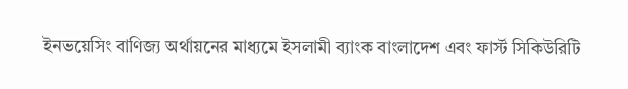ইনভয়েসিং বাণিজ্য অর্থায়নের মাধ্যমে ইসলামী ব্যাংক বাংলাদেশ এবং ফার্স্ট সিকিউরিটি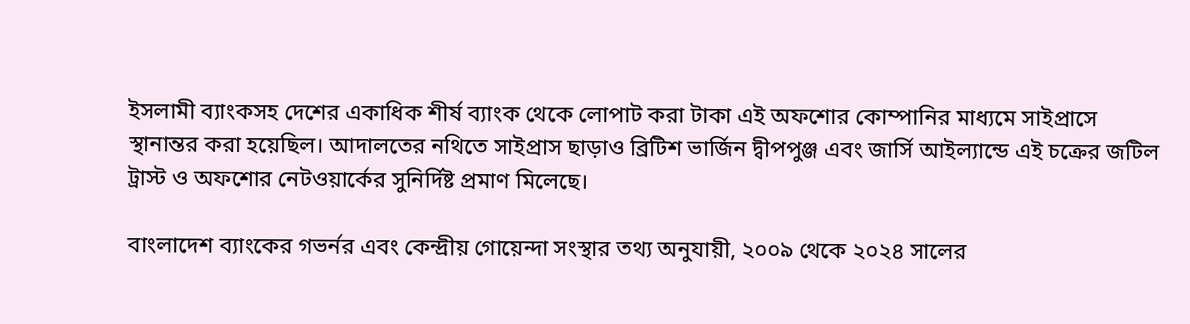ইসলামী ব্যাংকসহ দেশের একাধিক শীর্ষ ব্যাংক থেকে লোপাট করা টাকা এই অফশোর কোম্পানির মাধ্যমে সাইপ্রাসে স্থানান্তর করা হয়েছিল। আদালতের নথিতে সাইপ্রাস ছাড়াও ব্রিটিশ ভার্জিন দ্বীপপুঞ্জ এবং জার্সি আইল্যান্ডে এই চক্রের জটিল ট্রাস্ট ও অফশোর নেটওয়ার্কের সুনির্দিষ্ট প্রমাণ মিলেছে।

বাংলাদেশ ব্যাংকের গভর্নর এবং কেন্দ্রীয় গোয়েন্দা সংস্থার তথ্য অনুযায়ী, ২০০৯ থেকে ২০২৪ সালের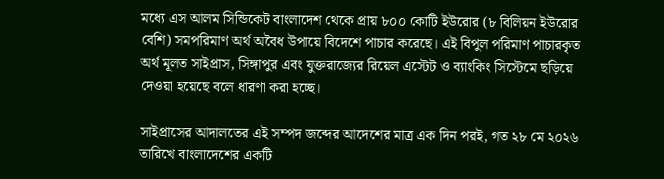মধ্যে এস আলম সিন্ডিকেট বাংলাদেশ থেকে প্রায় ৮০০ কোটি ইউরোর (৮ বিলিয়ন ইউরোর বেশি) সমপরিমাণ অর্থ অবৈধ উপায়ে বিদেশে পাচার করেছে। এই বিপুল পরিমাণ পাচারকৃত অর্থ মূলত সাইপ্রাস, সিঙ্গাপুর এবং যুক্তরাজ্যের রিয়েল এস্টেট ও ব্যাংকিং সিস্টেমে ছড়িয়ে দেওয়া হয়েছে বলে ধারণা করা হচ্ছে।

সাইপ্রাসের আদালতের এই সম্পদ জব্দের আদেশের মাত্র এক দিন পরই, গত ২৮ মে ২০২৬ তারিখে বাংলাদেশের একটি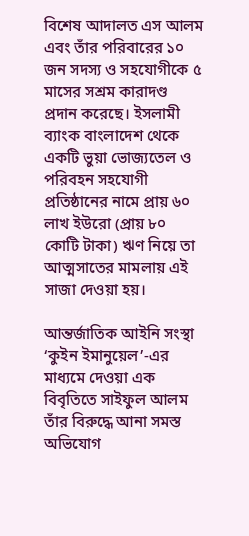বিশেষ আদালত এস আলম এবং তাঁর পরিবারের ১০ জন সদস্য ও সহযোগীকে ৫ মাসের সশ্রম কারাদণ্ড প্রদান করেছে। ইসলামী ব্যাংক বাংলাদেশ থেকে একটি ভুয়া ভোজ্যতেল ও পরিবহন সহযোগী প্রতিষ্ঠানের নামে প্রায় ৬০ লাখ ইউরো (প্রায় ৮০ কোটি টাকা) ঋণ নিয়ে তা আত্মসাতের মামলায় এই সাজা দেওয়া হয়।

আন্তর্জাতিক আইনি সংস্থা ‘কুইন ইমানুয়েল’-এর মাধ্যমে দেওয়া এক বিবৃতিতে সাইফুল আলম তাঁর বিরুদ্ধে আনা সমস্ত অভিযোগ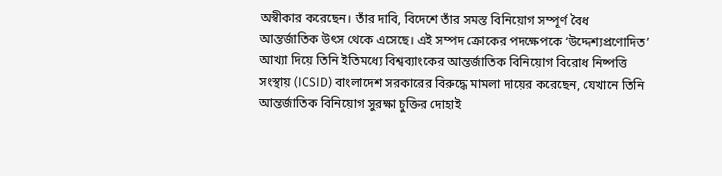অস্বীকার করেছেন। তাঁর দাবি, বিদেশে তাঁর সমস্ত বিনিয়োগ সম্পূর্ণ বৈধ আন্তর্জাতিক উৎস থেকে এসেছে। এই সম্পদ ক্রোকের পদক্ষেপকে ‘উদ্দেশ্যপ্রণোদিত’ আখ্যা দিয়ে তিনি ইতিমধ্যে বিশ্বব্যাংকের আন্তর্জাতিক বিনিয়োগ বিরোধ নিষ্পত্তি সংস্থায় (ICSID) বাংলাদেশ সরকারের বিরুদ্ধে মামলা দায়ের করেছেন, যেখানে তিনি আন্তর্জাতিক বিনিয়োগ সুরক্ষা চুক্তির দোহাই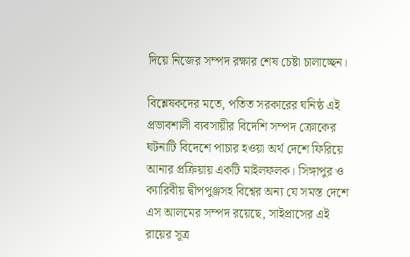দিয়ে নিজের সম্পদ রক্ষার শেষ চেষ্টা চালাচ্ছেন।

বিশ্লেষকদের মতে, পতিত সরকারের ঘনিষ্ঠ এই প্রভাবশালী ব্যবসায়ীর বিদেশি সম্পদ ক্রোকের ঘটনাটি বিদেশে পাচার হওয়া অর্থ দেশে ফিরিয়ে আনার প্রক্রিয়ায় একটি মাইলফলক। সিঙ্গাপুর ও ক্যারিবীয় দ্বীপপুঞ্জসহ বিশ্বের অন্য যে সমস্ত দেশে এস আলমের সম্পদ রয়েছে, সাইপ্রাসের এই রায়ের সূত্র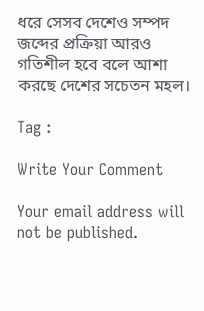ধরে সেসব দেশেও সম্পদ জব্দের প্রক্রিয়া আরও গতিশীল হবে বলে আশা করছে দেশের সচেতন মহল।

Tag :

Write Your Comment

Your email address will not be published.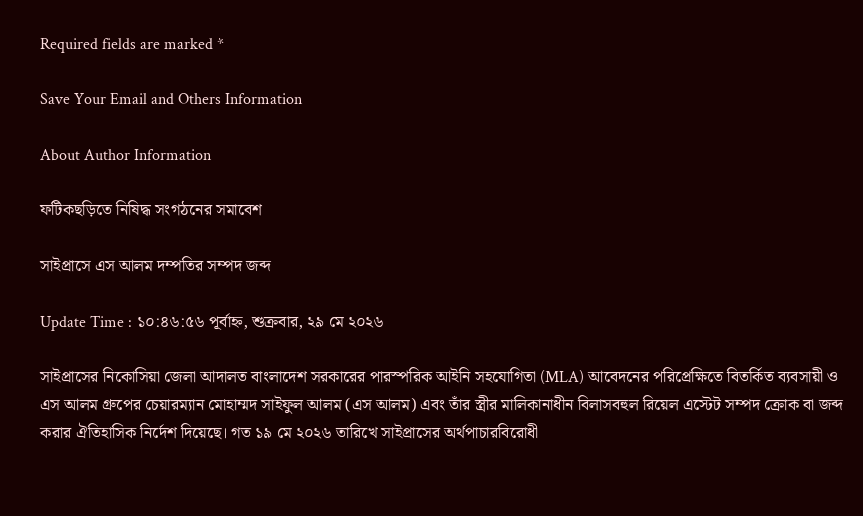Required fields are marked *

Save Your Email and Others Information

About Author Information

ফটিকছড়িতে নিষিদ্ধ সংগঠনের সমাবেশ

সাইপ্রাসে এস আলম দম্পতির সম্পদ জব্দ

Update Time : ১০:৪৬:৫৬ পূর্বাহ্ন, শুক্রবার, ২৯ মে ২০২৬

সাইপ্রাসের নিকোসিয়া জেলা আদালত বাংলাদেশ সরকারের পারস্পরিক আইনি সহযোগিতা (MLA) আবেদনের পরিপ্রেক্ষিতে বিতর্কিত ব্যবসায়ী ও এস আলম গ্রুপের চেয়ারম্যান মোহাম্মদ সাইফুল আলম (এস আলম) এবং তাঁর স্ত্রীর মালিকানাধীন বিলাসবহুল রিয়েল এস্টেট সম্পদ ক্রোক বা জব্দ করার ঐতিহাসিক নির্দেশ দিয়েছে। গত ১৯ মে ২০২৬ তারিখে সাইপ্রাসের অর্থপাচারবিরোধী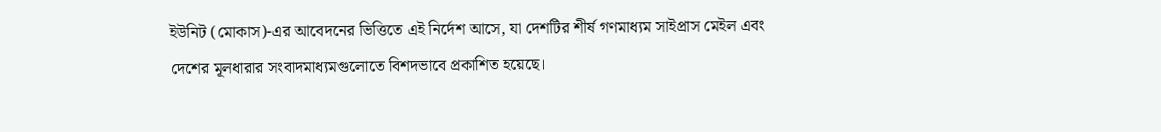ইউনিট (মোকাস)-এর আবেদনের ভিত্তিতে এই নির্দেশ আসে, যা দেশটির শীর্ষ গণমাধ্যম সাইপ্রাস মেইল এবং দেশের মূলধারার সংবাদমাধ্যমগুলোতে বিশদভাবে প্রকাশিত হয়েছে।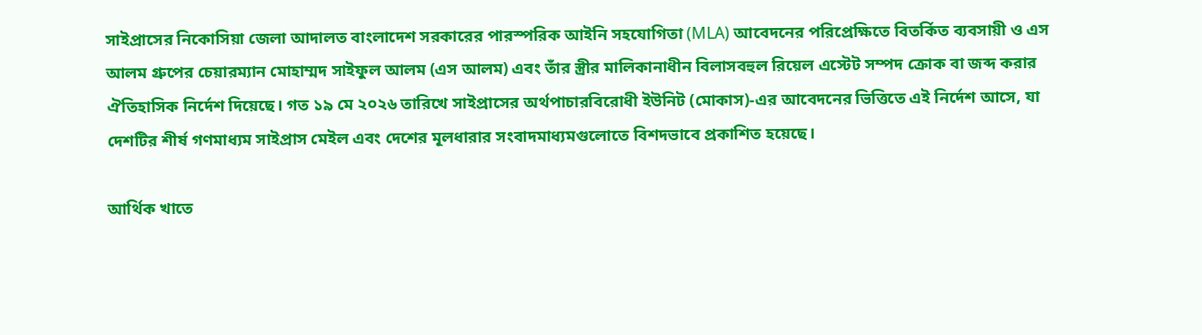সাইপ্রাসের নিকোসিয়া জেলা আদালত বাংলাদেশ সরকারের পারস্পরিক আইনি সহযোগিতা (MLA) আবেদনের পরিপ্রেক্ষিতে বিতর্কিত ব্যবসায়ী ও এস আলম গ্রুপের চেয়ারম্যান মোহাম্মদ সাইফুল আলম (এস আলম) এবং তাঁর স্ত্রীর মালিকানাধীন বিলাসবহুল রিয়েল এস্টেট সম্পদ ক্রোক বা জব্দ করার ঐতিহাসিক নির্দেশ দিয়েছে। গত ১৯ মে ২০২৬ তারিখে সাইপ্রাসের অর্থপাচারবিরোধী ইউনিট (মোকাস)-এর আবেদনের ভিত্তিতে এই নির্দেশ আসে, যা দেশটির শীর্ষ গণমাধ্যম সাইপ্রাস মেইল এবং দেশের মূলধারার সংবাদমাধ্যমগুলোতে বিশদভাবে প্রকাশিত হয়েছে।

আর্থিক খাতে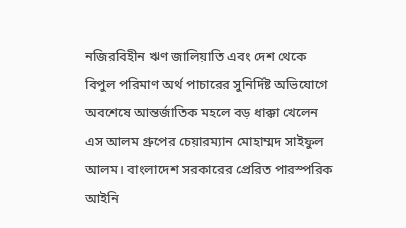নজিরবিহীন ঋণ জালিয়াতি এবং দেশ থেকে বিপুল পরিমাণ অর্থ পাচারের সুনির্দিষ্ট অভিযোগে অবশেষে আন্তর্জাতিক মহলে বড় ধাক্কা খেলেন এস আলম গ্রুপের চেয়ারম্যান মোহাম্মদ সাইফুল আলম। বাংলাদেশ সরকারের প্রেরিত পারস্পরিক আইনি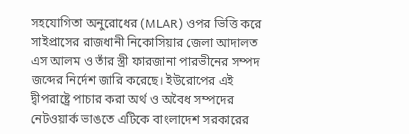সহযোগিতা অনুরোধের (MLAR) ওপর ভিত্তি করে সাইপ্রাসের রাজধানী নিকোসিয়ার জেলা আদালত এস আলম ও তাঁর স্ত্রী ফারজানা পারভীনের সম্পদ জব্দের নির্দেশ জারি করেছে। ইউরোপের এই দ্বীপরাষ্ট্রে পাচার করা অর্থ ও অবৈধ সম্পদের নেটওয়ার্ক ভাঙতে এটিকে বাংলাদেশ সরকারের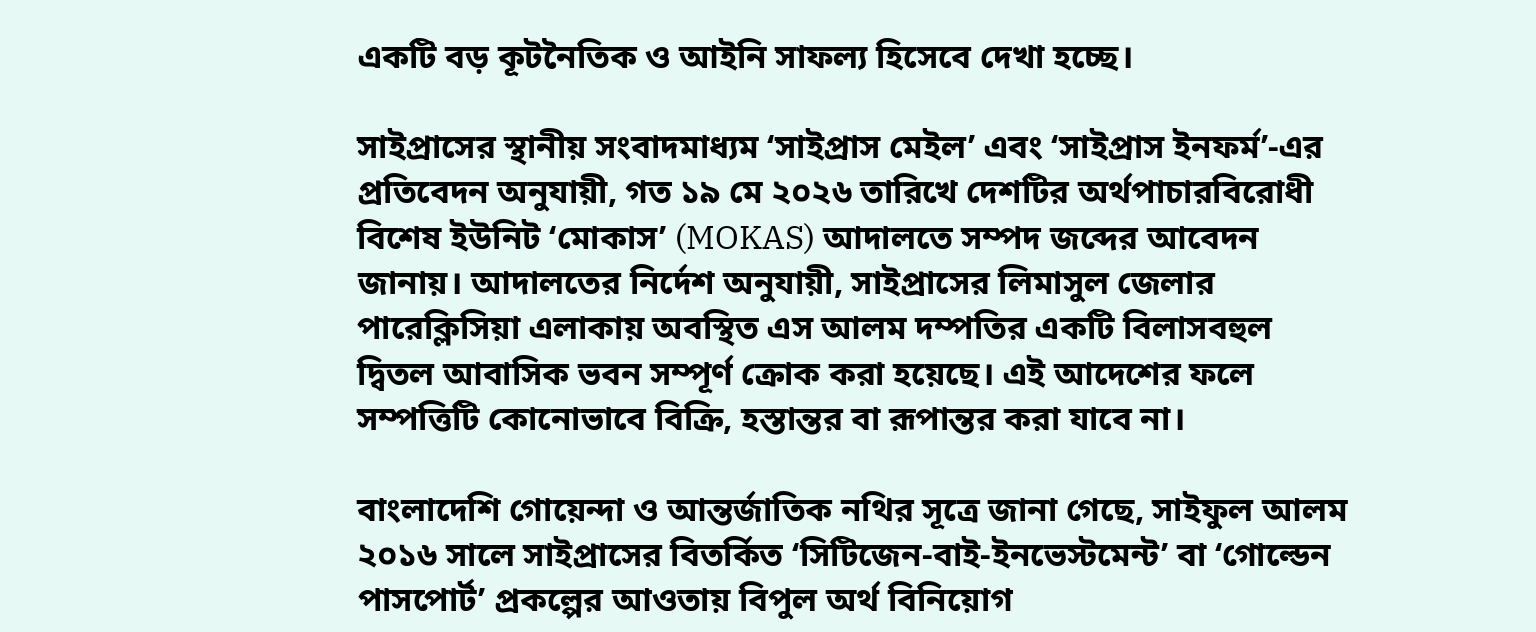একটি বড় কূটনৈতিক ও আইনি সাফল্য হিসেবে দেখা হচ্ছে।

সাইপ্রাসের স্থানীয় সংবাদমাধ্যম ‘সাইপ্রাস মেইল’ এবং ‘সাইপ্রাস ইনফর্ম’-এর প্রতিবেদন অনুযায়ী, গত ১৯ মে ২০২৬ তারিখে দেশটির অর্থপাচারবিরোধী বিশেষ ইউনিট ‘মোকাস’ (MOKAS) আদালতে সম্পদ জব্দের আবেদন জানায়। আদালতের নির্দেশ অনুযায়ী, সাইপ্রাসের লিমাসুল জেলার পারেক্লিসিয়া এলাকায় অবস্থিত এস আলম দম্পতির একটি বিলাসবহুল দ্বিতল আবাসিক ভবন সম্পূর্ণ ক্রোক করা হয়েছে। এই আদেশের ফলে সম্পত্তিটি কোনোভাবে বিক্রি, হস্তান্তর বা রূপান্তর করা যাবে না।

বাংলাদেশি গোয়েন্দা ও আন্তর্জাতিক নথির সূত্রে জানা গেছে, সাইফুল আলম ২০১৬ সালে সাইপ্রাসের বিতর্কিত ‘সিটিজেন-বাই-ইনভেস্টমেন্ট’ বা ‘গোল্ডেন পাসপোর্ট’ প্রকল্পের আওতায় বিপুল অর্থ বিনিয়োগ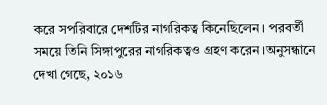করে সপরিবারে দেশটির নাগরিকত্ব কিনেছিলেন। পরবর্তী সময়ে তিনি সিঙ্গাপুরের নাগরিকত্বও গ্রহণ করেন।অনুসন্ধানে দেখা গেছে, ২০১৬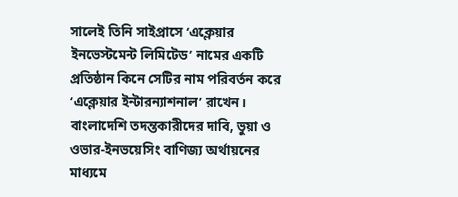সালেই তিনি সাইপ্রাসে ‘এক্লেয়ার ইনভেস্টমেন্ট লিমিটেড’ নামের একটি প্রতিষ্ঠান কিনে সেটির নাম পরিবর্তন করে ‘এক্লেয়ার ইন্টারন্যাশনাল’ রাখেন। বাংলাদেশি তদন্তকারীদের দাবি, ভুয়া ও ওভার-ইনভয়েসিং বাণিজ্য অর্থায়নের মাধ্যমে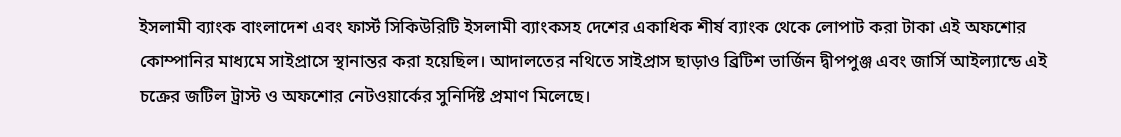ইসলামী ব্যাংক বাংলাদেশ এবং ফার্স্ট সিকিউরিটি ইসলামী ব্যাংকসহ দেশের একাধিক শীর্ষ ব্যাংক থেকে লোপাট করা টাকা এই অফশোর কোম্পানির মাধ্যমে সাইপ্রাসে স্থানান্তর করা হয়েছিল। আদালতের নথিতে সাইপ্রাস ছাড়াও ব্রিটিশ ভার্জিন দ্বীপপুঞ্জ এবং জার্সি আইল্যান্ডে এই চক্রের জটিল ট্রাস্ট ও অফশোর নেটওয়ার্কের সুনির্দিষ্ট প্রমাণ মিলেছে।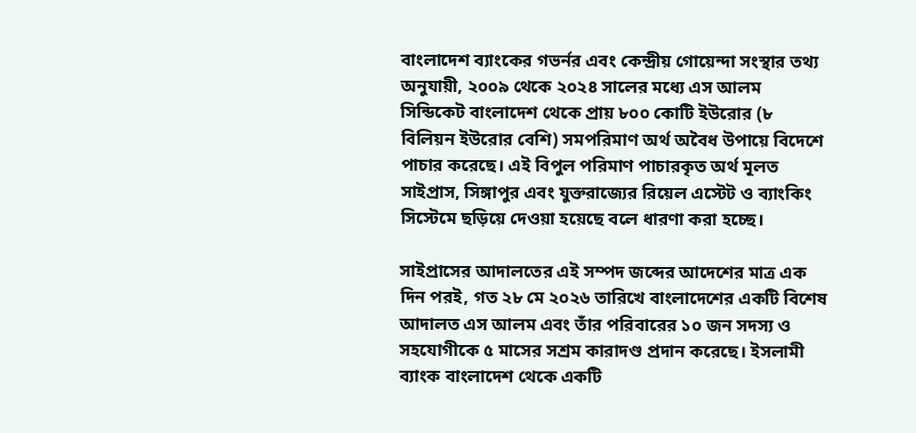বাংলাদেশ ব্যাংকের গভর্নর এবং কেন্দ্রীয় গোয়েন্দা সংস্থার তথ্য অনুযায়ী, ২০০৯ থেকে ২০২৪ সালের মধ্যে এস আলম সিন্ডিকেট বাংলাদেশ থেকে প্রায় ৮০০ কোটি ইউরোর (৮ বিলিয়ন ইউরোর বেশি) সমপরিমাণ অর্থ অবৈধ উপায়ে বিদেশে পাচার করেছে। এই বিপুল পরিমাণ পাচারকৃত অর্থ মূলত সাইপ্রাস, সিঙ্গাপুর এবং যুক্তরাজ্যের রিয়েল এস্টেট ও ব্যাংকিং সিস্টেমে ছড়িয়ে দেওয়া হয়েছে বলে ধারণা করা হচ্ছে।

সাইপ্রাসের আদালতের এই সম্পদ জব্দের আদেশের মাত্র এক দিন পরই, গত ২৮ মে ২০২৬ তারিখে বাংলাদেশের একটি বিশেষ আদালত এস আলম এবং তাঁর পরিবারের ১০ জন সদস্য ও সহযোগীকে ৫ মাসের সশ্রম কারাদণ্ড প্রদান করেছে। ইসলামী ব্যাংক বাংলাদেশ থেকে একটি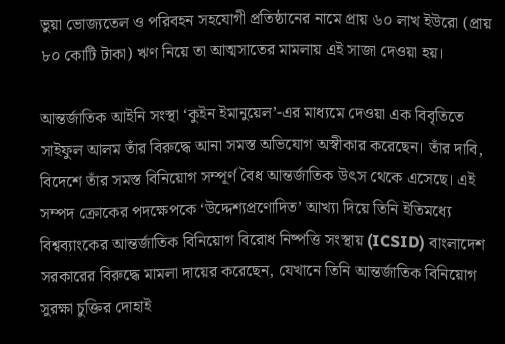ভুয়া ভোজ্যতেল ও পরিবহন সহযোগী প্রতিষ্ঠানের নামে প্রায় ৬০ লাখ ইউরো (প্রায় ৮০ কোটি টাকা) ঋণ নিয়ে তা আত্মসাতের মামলায় এই সাজা দেওয়া হয়।

আন্তর্জাতিক আইনি সংস্থা ‘কুইন ইমানুয়েল’-এর মাধ্যমে দেওয়া এক বিবৃতিতে সাইফুল আলম তাঁর বিরুদ্ধে আনা সমস্ত অভিযোগ অস্বীকার করেছেন। তাঁর দাবি, বিদেশে তাঁর সমস্ত বিনিয়োগ সম্পূর্ণ বৈধ আন্তর্জাতিক উৎস থেকে এসেছে। এই সম্পদ ক্রোকের পদক্ষেপকে ‘উদ্দেশ্যপ্রণোদিত’ আখ্যা দিয়ে তিনি ইতিমধ্যে বিশ্বব্যাংকের আন্তর্জাতিক বিনিয়োগ বিরোধ নিষ্পত্তি সংস্থায় (ICSID) বাংলাদেশ সরকারের বিরুদ্ধে মামলা দায়ের করেছেন, যেখানে তিনি আন্তর্জাতিক বিনিয়োগ সুরক্ষা চুক্তির দোহাই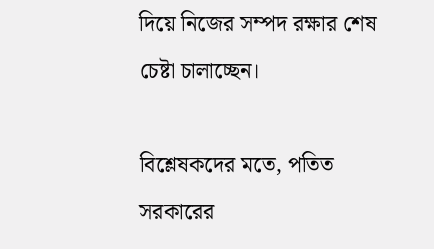দিয়ে নিজের সম্পদ রক্ষার শেষ চেষ্টা চালাচ্ছেন।

বিশ্লেষকদের মতে, পতিত সরকারের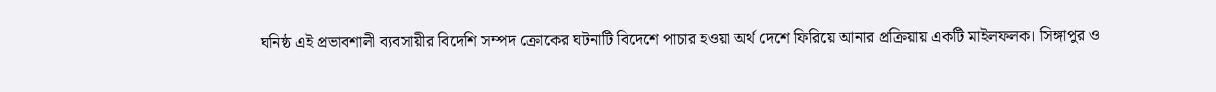ঘনিষ্ঠ এই প্রভাবশালী ব্যবসায়ীর বিদেশি সম্পদ ক্রোকের ঘটনাটি বিদেশে পাচার হওয়া অর্থ দেশে ফিরিয়ে আনার প্রক্রিয়ায় একটি মাইলফলক। সিঙ্গাপুর ও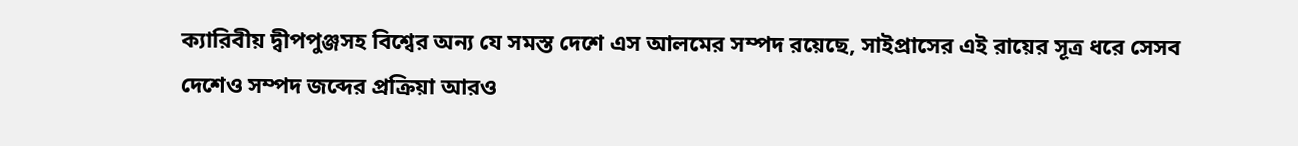ক্যারিবীয় দ্বীপপুঞ্জসহ বিশ্বের অন্য যে সমস্ত দেশে এস আলমের সম্পদ রয়েছে, সাইপ্রাসের এই রায়ের সূত্র ধরে সেসব দেশেও সম্পদ জব্দের প্রক্রিয়া আরও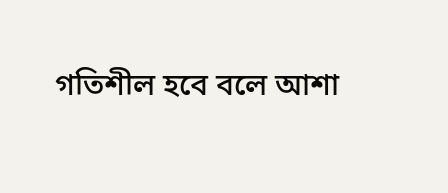গতিশীল হবে বলে আশা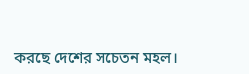করছে দেশের সচেতন মহল।